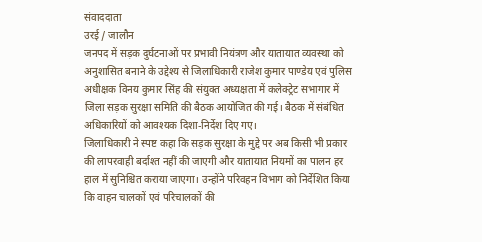संवाददाता
उरई / जालौन
जनपद में सड़क दुर्घटनाओं पर प्रभावी नियंत्रण और यातायात व्यवस्था को अनुशासित बनाने के उद्देश्य से जिलाधिकारी राजेश कुमार पाण्डेय एवं पुलिस अधीक्षक विनय कुमार सिंह की संयुक्त अध्यक्षता में कलेक्ट्रेट सभागार में जिला सड़क सुरक्षा समिति की बैठक आयोजित की गई। बैठक में संबंधित अधिकारियों को आवश्यक दिशा-निर्देश दिए गए।
जिलाधिकारी ने स्पष्ट कहा कि सड़क सुरक्षा के मुद्दे पर अब किसी भी प्रकार की लापरवाही बर्दाश्त नहीं की जाएगी और यातायात नियमों का पालन हर हाल में सुनिश्चित कराया जाएगा। उन्होंने परिवहन विभाग को निर्देशित किया कि वाहन चालकों एवं परिचालकों की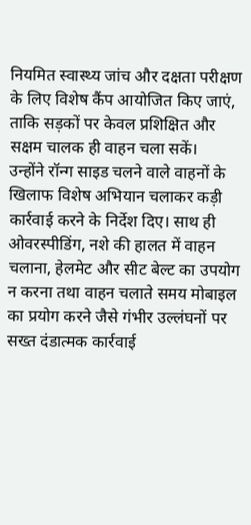नियमित स्वास्थ्य जांच और दक्षता परीक्षण के लिए विशेष कैंप आयोजित किए जाएं, ताकि सड़कों पर केवल प्रशिक्षित और सक्षम चालक ही वाहन चला सकें।
उन्होंने रॉन्ग साइड चलने वाले वाहनों के खिलाफ विशेष अभियान चलाकर कड़ी कार्रवाई करने के निर्देश दिए। साथ ही ओवरस्पीडिंग, नशे की हालत में वाहन चलाना, हेलमेट और सीट बेल्ट का उपयोग न करना तथा वाहन चलाते समय मोबाइल का प्रयोग करने जैसे गंभीर उल्लंघनों पर सख्त दंडात्मक कार्रवाई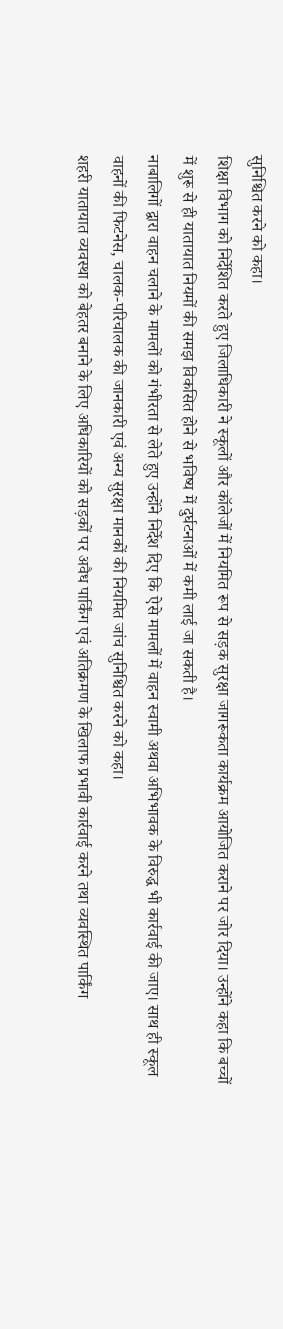सुनिश्चित करने को कहा।
शिक्षा विभाग को निर्देशित करते हुए जिलाधिकारी ने स्कूलों और कॉलेजों में नियमित रूप से सड़क सुरक्षा जागरूकता कार्यक्रम आयोजित कराने पर जोर दिया। उन्होंने कहा कि बच्चों में शुरू से ही यातायात नियमों की समझ विकसित होने से भविष्य में दुर्घटनाओं में कमी लाई जा सकती है।
नाबालिगों द्वारा वाहन चलाने के मामलों को गंभीरता से लेते हुए उन्होंने निर्देश दिए कि ऐसे मामलों में वाहन स्वामी अथवा अभिभावक के विरुद्ध भी कार्रवाई की जाए। साथ ही स्कूल वाहनों की फिटनेस, चालक-परिचालक की जानकारी एवं अन्य सुरक्षा मानकों की नियमित जांच सुनिश्चित करने को कहा।
शहरी यातायात व्यवस्था को बेहतर बनाने के लिए अधिकारियों को सड़कों पर अवैध पार्किंग एवं अतिक्रमण के खिलाफ प्रभावी कार्रवाई करने तथा व्यवस्थित पार्किंग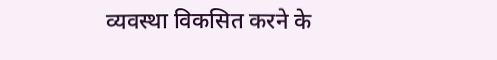व्यवस्था विकसित करने के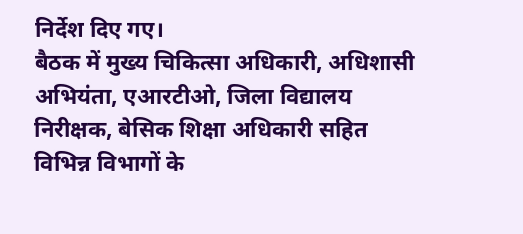निर्देश दिए गए।
बैठक में मुख्य चिकित्सा अधिकारी, अधिशासी अभियंता, एआरटीओ, जिला विद्यालय निरीक्षक, बेसिक शिक्षा अधिकारी सहित विभिन्न विभागों के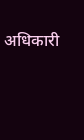अधिकारी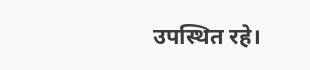उपस्थित रहे।